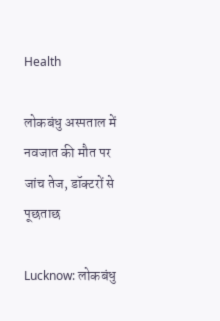Health

लोकबंधु अस्पताल में नवजात की मौत पर जांच तेज, डॉक्टरों से पूछताछ

Lucknow: लोकबंधु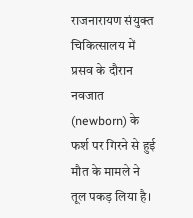राजनारायण संयुक्त चिकित्सालय में प्रसव के दौरान नवजात (newborn) के फर्श पर गिरने से हुई मौत के मामले ने तूल पकड़ लिया है।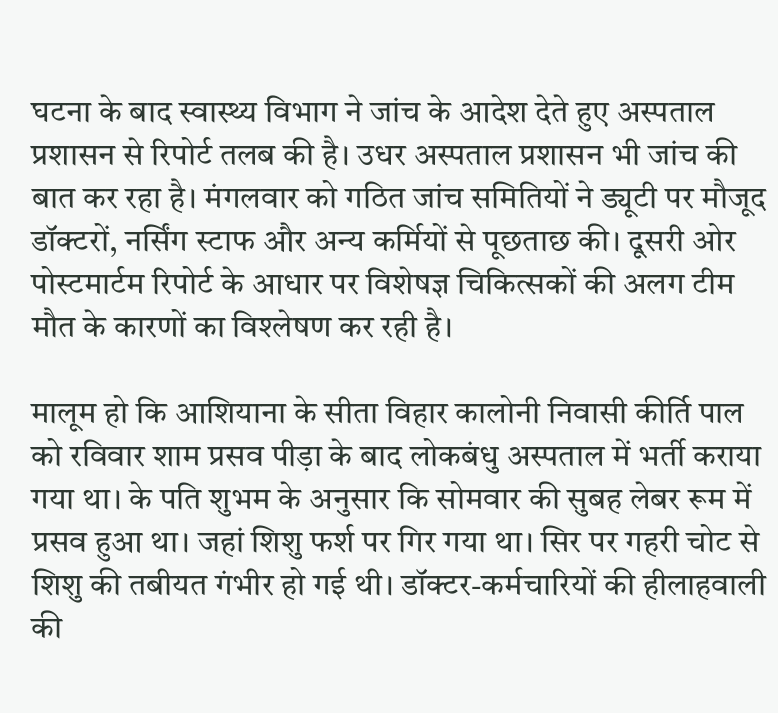घटना के बाद स्वास्थ्य विभाग ने जांच के आदेश देते हुए अस्पताल प्रशासन से रिपोर्ट तलब की है। उधर अस्पताल प्रशासन भी जांच की बात कर रहा है। मंगलवार को गठित जांच समितियों ने ड्यूटी पर मौजूद डॉक्टरों, नर्सिंग स्टाफ और अन्य कर्मियों से पूछताछ की। दूसरी ओर पोस्टमार्टम रिपोर्ट के आधार पर विशेषज्ञ चिकित्सकों की अलग टीम मौत के कारणों का विश्लेषण कर रही है।

मालूम हो कि आशियाना के सीता विहार कालोनी निवासी कीर्ति पाल को रविवार शाम प्रसव पीड़ा के बाद लोकबंधु अस्पताल में भर्ती कराया गया था। के पति शुभम के अनुसार कि सोमवार की सुबह लेबर रूम में प्रसव हुआ था। जहां शिशु फर्श पर गिर गया था। सिर पर गहरी चोट से शिशु की तबीयत गंभीर हो गई थी। डॉक्टर-कर्मचारियों की हीलाहवाली की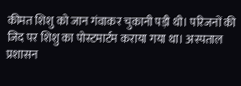कीमत शिशु को जान गंवाकर चुकानी पड़ी थी। परिजनों की जिद पर शिशु का पोस्टमार्टम कराया गया था। अस्पताल प्रशासन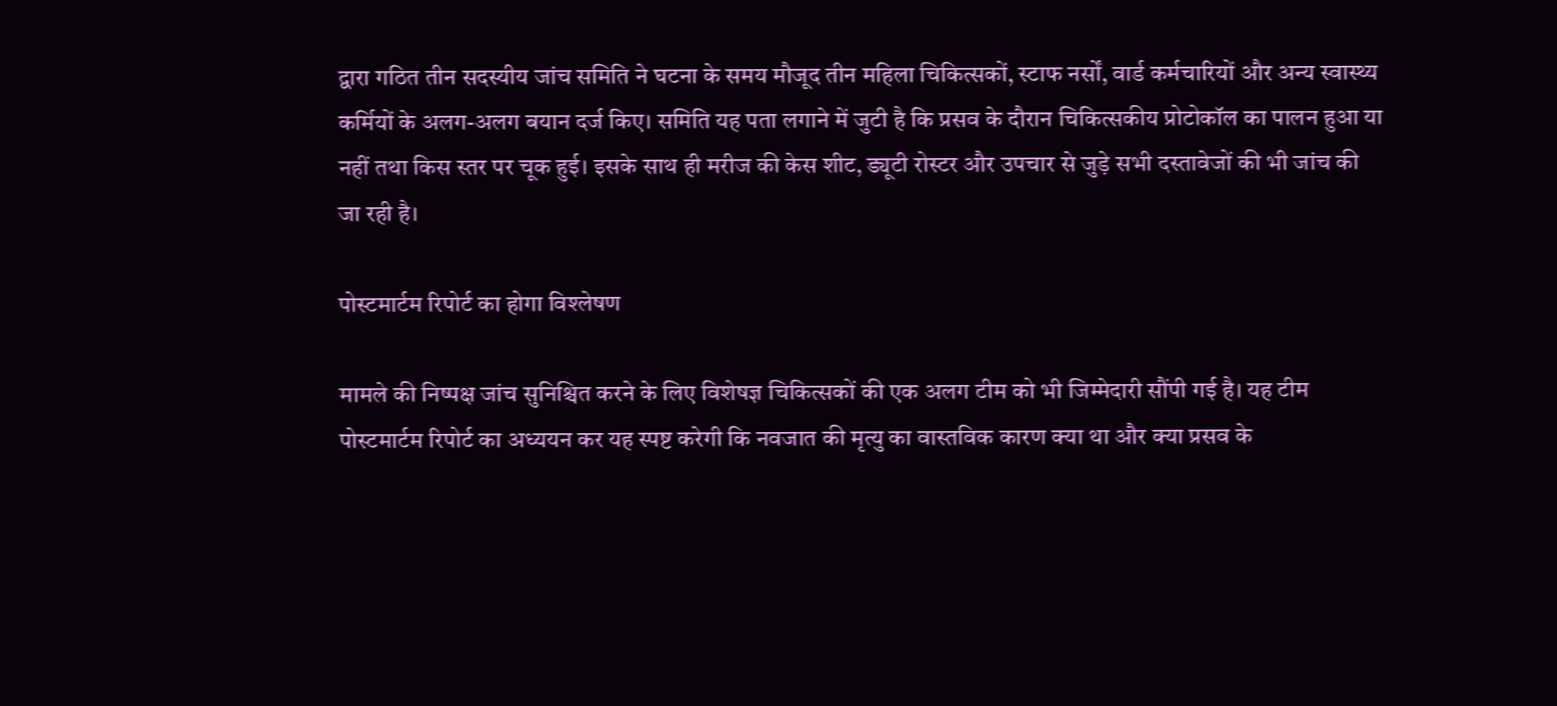द्वारा गठित तीन सदस्यीय जांच समिति ने घटना के समय मौजूद तीन महिला चिकित्सकों, स्टाफ नर्सों, वार्ड कर्मचारियों और अन्य स्वास्थ्य कर्मियों के अलग-अलग बयान दर्ज किए। समिति यह पता लगाने में जुटी है कि प्रसव के दौरान चिकित्सकीय प्रोटोकॉल का पालन हुआ या नहीं तथा किस स्तर पर चूक हुई। इसके साथ ही मरीज की केस शीट, ड्यूटी रोस्टर और उपचार से जुड़े सभी दस्तावेजों की भी जांच की जा रही है।

पोस्टमार्टम रिपोर्ट का होगा विश्लेषण

मामले की निष्पक्ष जांच सुनिश्चित करने के लिए विशेषज्ञ चिकित्सकों की एक अलग टीम को भी जिम्मेदारी सौंपी गई है। यह टीम पोस्टमार्टम रिपोर्ट का अध्ययन कर यह स्पष्ट करेगी कि नवजात की मृत्यु का वास्तविक कारण क्या था और क्या प्रसव के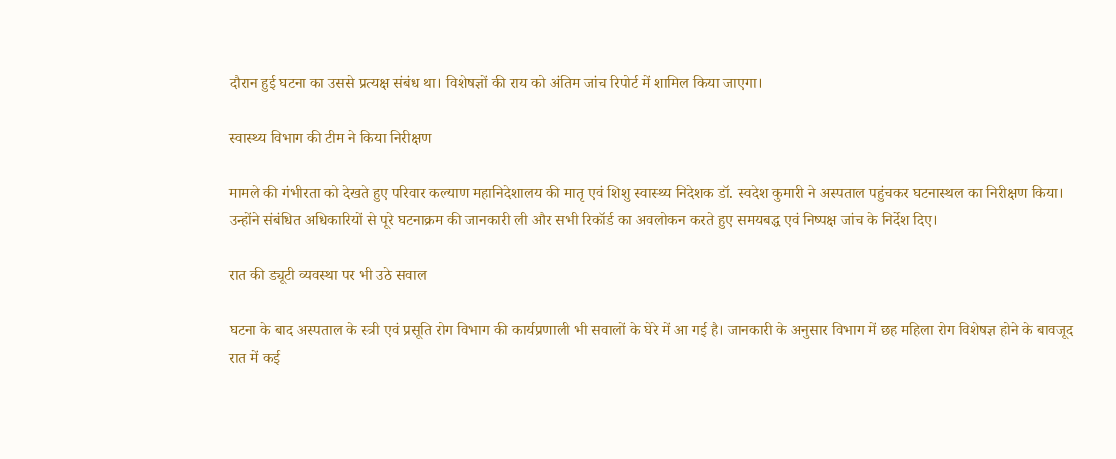दौरान हुई घटना का उससे प्रत्यक्ष संबंध था। विशेषज्ञों की राय को अंतिम जांच रिपोर्ट में शामिल किया जाएगा।

स्वास्थ्य विभाग की टीम ने किया निरीक्षण

मामले की गंभीरता को देखते हुए परिवार कल्याण महानिदेशालय की मातृ एवं शिशु स्वास्थ्य निदेशक डॉ. स्वदेश कुमारी ने अस्पताल पहुंचकर घटनास्थल का निरीक्षण किया। उन्होंने संबंधित अधिकारियों से पूरे घटनाक्रम की जानकारी ली और सभी रिकॉर्ड का अवलोकन करते हुए समयबद्ध एवं निष्पक्ष जांच के निर्देश दिए।

रात की ड्यूटी व्यवस्था पर भी उठे सवाल

घटना के बाद अस्पताल के स्त्री एवं प्रसूति रोग विभाग की कार्यप्रणाली भी सवालों के घेरे में आ गई है। जानकारी के अनुसार विभाग में छह महिला रोग विशेषज्ञ होने के बावजूद रात में कई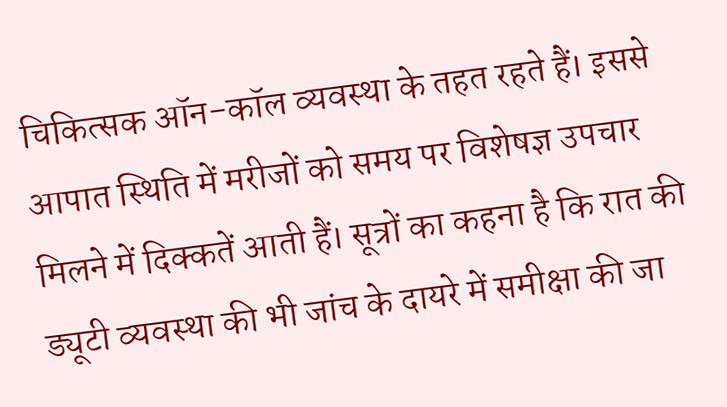चिकित्सक ऑन-कॉल व्यवस्था के तहत रहते हैं। इससे आपात स्थिति में मरीजों को समय पर विशेषज्ञ उपचार मिलने में दिक्कतें आती हैं। सूत्रों का कहना है कि रात की ड्यूटी व्यवस्था की भी जांच के दायरे में समीक्षा की जा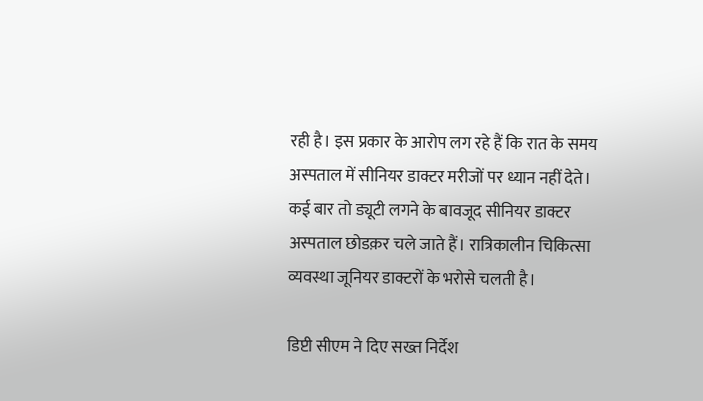रही है। इस प्रकार के आरोप लग रहे हैं कि रात के समय अस्पताल में सीनियर डाक्टर मरीजों पर ध्यान नहीं देते। कई बार तो ड्यूटी लगने के बावजूद सीनियर डाक्टर अस्पताल छोडक़र चले जाते हैं। रात्रिकालीन चिकित्सा व्यवस्था जूनियर डाक्टरों के भरोसे चलती है।

डिप्टी सीएम ने दिए सख्त निर्देश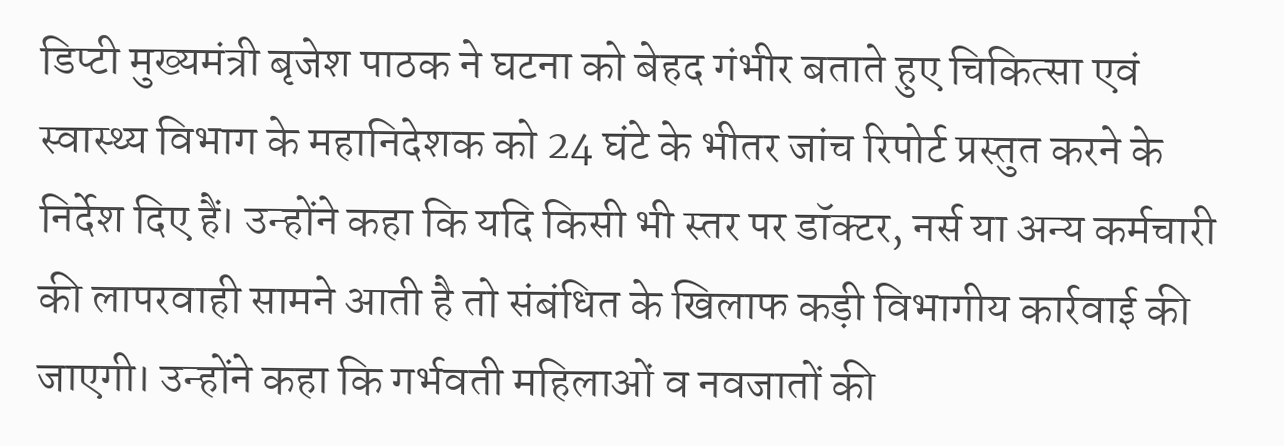डिप्टी मुख्यमंत्री बृजेश पाठक ने घटना को बेहद गंभीर बताते हुए चिकित्सा एवं स्वास्थ्य विभाग के महानिदेशक को 24 घंटे के भीतर जांच रिपोर्ट प्रस्तुत करने के निर्देश दिए हैं। उन्होंने कहा कि यदि किसी भी स्तर पर डॉक्टर, नर्स या अन्य कर्मचारी की लापरवाही सामने आती है तो संबंधित के खिलाफ कड़ी विभागीय कार्रवाई की जाएगी। उन्होंने कहा कि गर्भवती महिलाओं व नवजातों की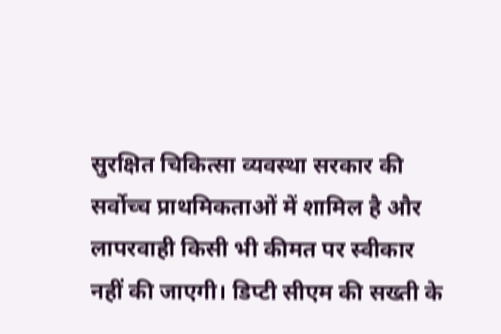सुरक्षित चिकित्सा व्यवस्था सरकार की सर्वोच्च प्राथमिकताओं में शामिल है और लापरवाही किसी भी कीमत पर स्वीकार नहीं की जाएगी। डिप्टी सीएम की सख्ती के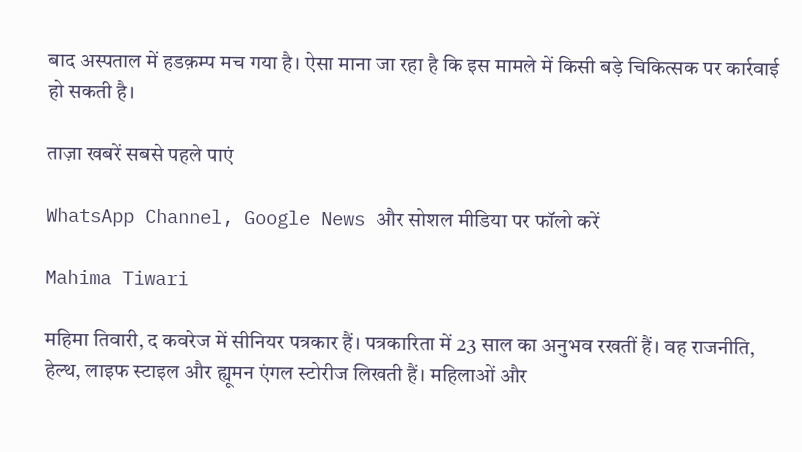बाद अस्पताल में हडक़म्प मच गया है। ऐसा माना जा रहा है कि इस मामले में किसी बड़े चिकित्सक पर कार्रवाई हो सकती है।

ताज़ा खबरें सबसे पहले पाएं

WhatsApp Channel, Google News और सोशल मीडिया पर फॉलो करें

Mahima Tiwari

महिमा तिवारी, द कवरेज में सीनियर पत्रकार हैं। पत्रकारिता में 23 साल का अनुभव रखतीं हैं। वह राजनीति, हेल्थ, लाइफ स्‍टाइल और ह्यूमन एंगल स्टोरीज लिखती हैं। महिलाओं और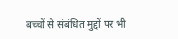बच्चों से संबंधित मुद्दों पर भी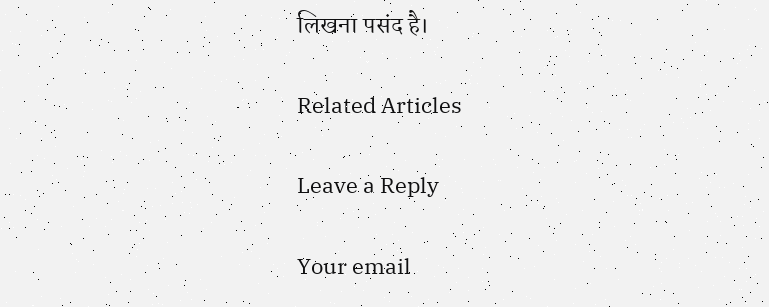लिखना पसंद है।

Related Articles

Leave a Reply

Your email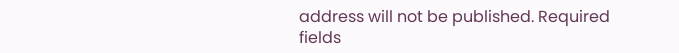address will not be published. Required fields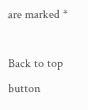are marked *

Back to top button